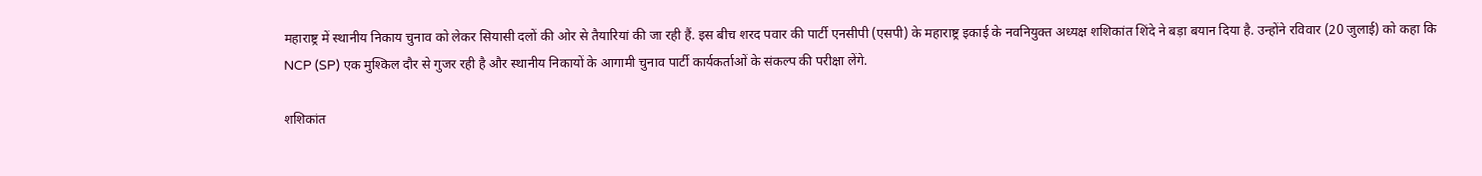महाराष्ट्र में स्थानीय निकाय चुनाव को लेकर सियासी दलों की ओर से तैयारियां की जा रही हैं. इस बीच शरद पवार की पार्टी एनसीपी (एसपी) के महाराष्ट्र इकाई के नवनियुक्त अध्यक्ष शशिकांत शिंदे ने बड़ा बयान दिया है. उन्होंने रविवार (20 जुलाई) को कहा कि NCP (SP) एक मुश्किल दौर से गुजर रही है और स्थानीय निकायों के आगामी चुनाव पार्टी कार्यकर्ताओं के संकल्प की परीक्षा लेंगे.

शशिकांत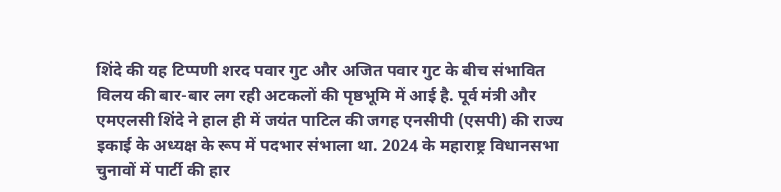शिंदे की यह टिप्पणी शरद पवार गुट और अजित पवार गुट के बीच संभावित विलय की बार-बार लग रही अटकलों की पृष्ठभूमि में आई है. पूर्व मंत्री और एमएलसी शिंदे ने हाल ही में जयंत पाटिल की जगह एनसीपी (एसपी) की राज्य इकाई के अध्यक्ष के रूप में पदभार संभाला था. 2024 के महाराष्ट्र विधानसभा चुनावों में पार्टी की हार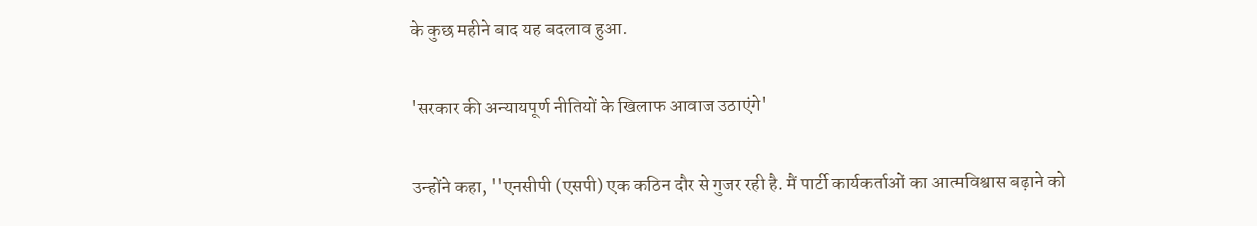के कुछ महीने बाद यह बदलाव हुआ.

'सरकार की अन्यायपूर्ण नीतियों के खिलाफ आवाज उठाएंगे'

उन्होंने कहा, ''एनसीपी (एसपी) एक कठिन दौर से गुजर रही है. मैं पार्टी कार्यकर्ताओं का आत्मविश्वास बढ़ाने को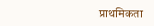प्राथमिकता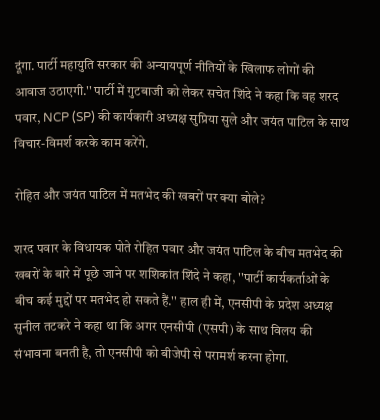दूंगा. पार्टी महायुति सरकार की अन्यायपूर्ण नीतियों के खिलाफ लोगों की आवाज उठाएगी.'' पार्टी में गुटबाजी को लेकर सचेत शिंदे ने कहा कि वह शरद पवार, NCP (SP) की कार्यकारी अध्यक्ष सुप्रिया सुले और जयंत पाटिल के साथ विचार-विमर्श करके काम करेंगे.

रोहित और जयंत पाटिल में मतभेद की खबरों पर क्या बोले?

शरद पवार के विधायक पोते रोहित पवार और जयंत पाटिल के बीच मतभेद की खबरों के बारे में पूछे जाने पर शशिकांत शिंदे ने कहा, ''पार्टी कार्यकर्ताओं के बीच कई मुद्दों पर मतभेद हो सकते हैं.'' हाल ही में, एनसीपी के प्रदेश अध्यक्ष सुनील तटकरे ने कहा था कि अगर एनसीपी (एसपी) के साथ विलय की संभावना बनती है, तो एनसीपी को बीजेपी से परामर्श करना होगा.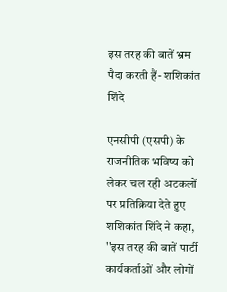इस तरह की बातें भ्रम पैदा करती हैं- शशिकांत शिंदे

एनसीपी (एसपी) के राजनीतिक भविष्य को लेकर चल रही अटकलों पर प्रतिक्रिया देते हुए शशिकांत शिंदे ने कहा, ''इस तरह की बातें पार्टी कार्यकर्ताओं और लोगों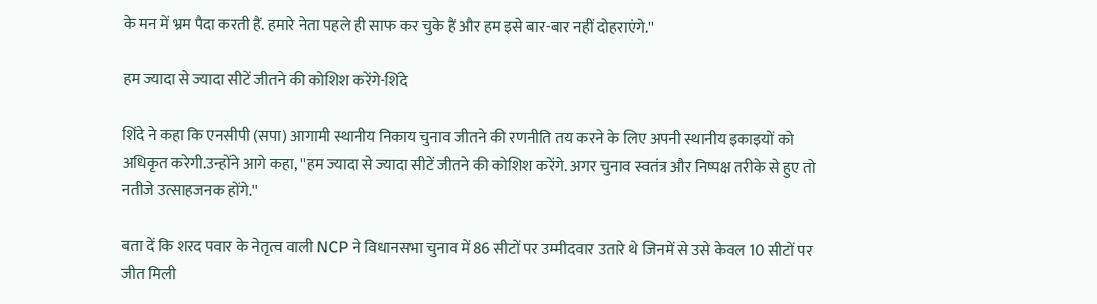के मन में भ्रम पैदा करती हैं. हमारे नेता पहले ही साफ कर चुके हैं और हम इसे बार-बार नहीं दोहराएंगे.''

हम ज्यादा से ज्यादा सीटें जीतने की कोशिश करेंगे-शिंदे

शिंदे ने कहा कि एनसीपी (सपा) आगामी स्थानीय निकाय चुनाव जीतने की रणनीति तय करने के लिए अपनी स्थानीय इकाइयों को अधिकृत करेगी.उन्होंने आगे कहा, ''हम ज्यादा से ज्यादा सीटें जीतने की कोशिश करेंगे. अगर चुनाव स्वतंत्र और निष्पक्ष तरीके से हुए तो नतीजे उत्साहजनक होंगे.''

बता दें कि शरद पवार के नेतृत्व वाली NCP ने विधानसभा चुनाव में 86 सीटों पर उम्मीदवार उतारे थे जिनमें से उसे केवल 10 सीटों पर जीत मिली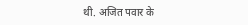थी. अजित पवार के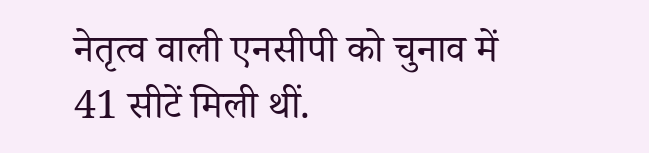नेतृत्व वाली एनसीपी को चुनाव में 41 सीटें मिली थीं.